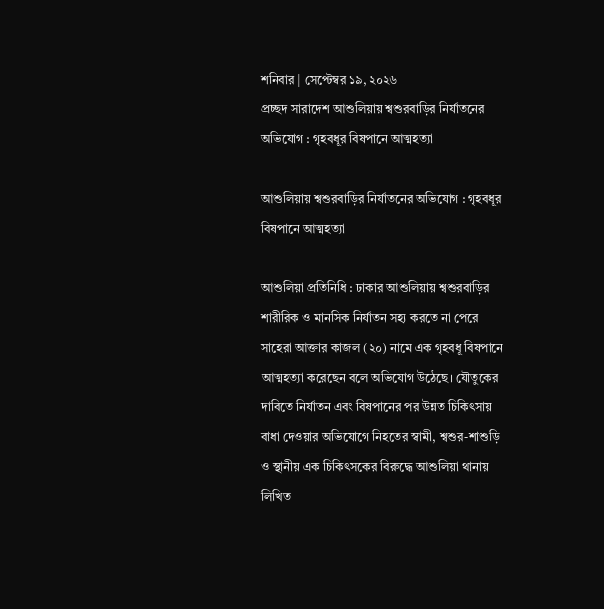শনিবার | সেপ্টেম্বর ১৯, ২০২৬
প্রচ্ছদ সারাদেশ আশুলিয়ায় শ্বশুরবাড়ির নির্যাতনের অভিযোগ : গৃহবধূর বিষপানে আত্মহত্যা

আশুলিয়ায় শ্বশুরবাড়ির নির্যাতনের অভিযোগ : গৃহবধূর বিষপানে আত্মহত্যা

আশুলিয়া প্রতিনিধি : ঢাকার আশুলিয়ায় শ্বশুরবাড়ির শারীরিক ও মানসিক নির্যাতন সহ্য করতে না পেরে সাহেরা আক্তার কাজল (২০) নামে এক গৃহবধূ বিষপানে আত্মহত্যা করেছেন বলে অভিযোগ উঠেছে। যৌতুকের দাবিতে নির্যাতন এবং বিষপানের পর উন্নত চিকিৎসায় বাধা দেওয়ার অভিযোগে নিহতের স্বামী, শ্বশুর-শাশুড়ি ও স্থানীয় এক চিকিৎসকের বিরুদ্ধে আশুলিয়া থানায় লিখিত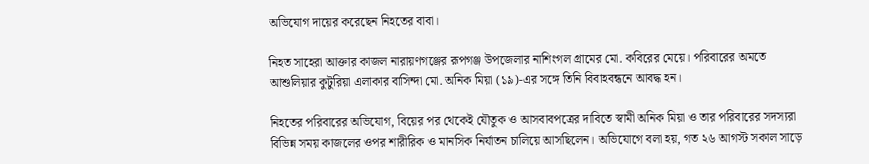অভিযোগ দায়ের করেছেন নিহতের বাবা।

নিহত সাহেরা আক্তার কাজল নারায়ণগঞ্জের রূপগঞ্জ উপজেলার নাশিংগল গ্রামের মো. কবিরের মেয়ে। পরিবারের অমতে আশুলিয়ার কুটুরিয়া এলাকার বাসিন্দা মো. অনিক মিয়া (১৯)-এর সঙ্গে তিনি বিবাহবন্ধনে আবদ্ধ হন।

নিহতের পরিবারের অভিযোগ, বিয়ের পর থেকেই যৌতুক ও আসবাবপত্রের দাবিতে স্বামী অনিক মিয়া ও তার পরিবারের সদস্যরা বিভিন্ন সময় কাজলের ওপর শারীরিক ও মানসিক নির্যাতন চালিয়ে আসছিলেন। অভিযোগে বলা হয়, গত ২৬ আগস্ট সকাল সাড়ে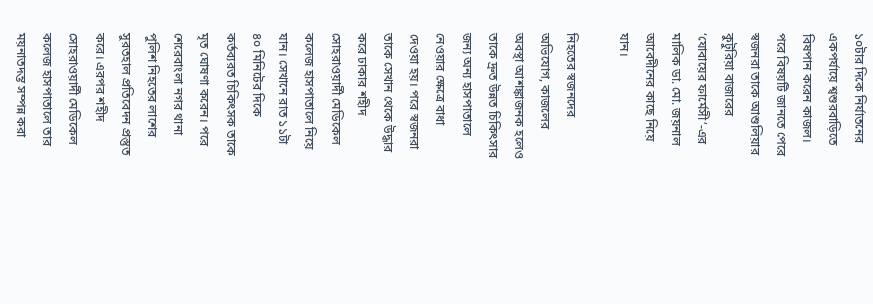১০টার দিকে নির্যাতনের একপর্যায়ে শ্বশুরবাড়িতে বিষপান করেন কাজল। পরে বিষয়টি জানতে পেরে স্বজনরা তাকে আশুলিয়ার কুটুরিয়া বাজারের ‘যোবায়ের ফার্মেসী’-এর মালিক ডা. মো. জয়নাল আবেদীনের কাছে নিয়ে যান।

নিহতের স্বজনদের অভিযোগ, কাজলের অবস্থা আশঙ্কাজনক হলেও তাকে দ্রুত উন্নত চিকিৎসার জন্য অন্য হাসপাতালে নেওয়ার ক্ষেত্রে বাধা দেওয়া হয়। পরে স্বজনরা তাকে সেখান থেকে উদ্ধার করে ঢাকার শহীদ সোহরাওয়ার্দী মেডিকেল কলেজ হাসপাতালে নিয়ে যান। সেখানে রাত ১১টা ৪০ মিনিটের দিকে কর্তব্যরত চিকিৎসক তাকে মৃত ঘোষণা করেন। পরে শেরেবাংলা নগর থানা পুলিশ নিহতের লাশের সুরতহাল প্রতিবেদন প্রস্তুত করে। এরপর শহীদ সোহরাওয়ার্দী মেডিকেল কলেজ হাসপাতালে তার ময়নাতদন্ত সম্পন্ন করা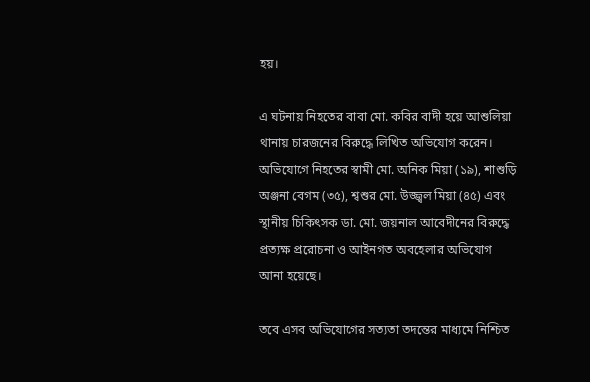হয়।

এ ঘটনায় নিহতের বাবা মো. কবির বাদী হয়ে আশুলিয়া থানায় চারজনের বিরুদ্ধে লিখিত অভিযোগ করেন। অভিযোগে নিহতের স্বামী মো. অনিক মিয়া (১৯), শাশুড়ি অঞ্জনা বেগম (৩৫), শ্বশুর মো. উজ্জ্বল মিয়া (৪৫) এবং স্থানীয় চিকিৎসক ডা. মো. জয়নাল আবেদীনের বিরুদ্ধে প্রত্যক্ষ প্ররোচনা ও আইনগত অবহেলার অভিযোগ আনা হয়েছে।

তবে এসব অভিযোগের সত্যতা তদন্তের মাধ্যমে নিশ্চিত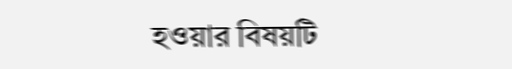হওয়ার বিষয়টি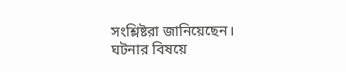সংশ্লিষ্টরা জানিয়েছেন।
ঘটনার বিষয়ে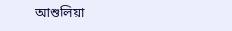আশুলিয়া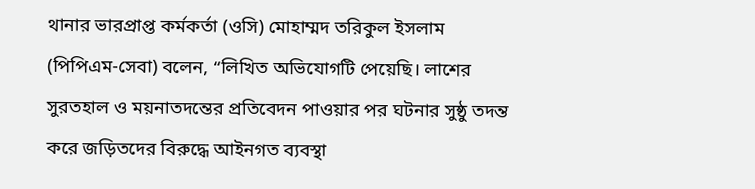থানার ভারপ্রাপ্ত কর্মকর্তা (ওসি) মোহাম্মদ তরিকুল ইসলাম (পিপিএম-সেবা) বলেন, “লিখিত অভিযোগটি পেয়েছি। লাশের সুরতহাল ও ময়নাতদন্তের প্রতিবেদন পাওয়ার পর ঘটনার সুষ্ঠু তদন্ত করে জড়িতদের বিরুদ্ধে আইনগত ব্যবস্থা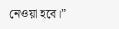নেওয়া হবে।”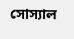সোস্যাল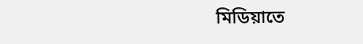মিডিয়াতে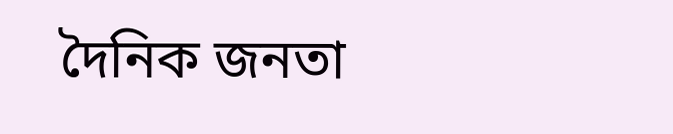দৈনিক জনতা